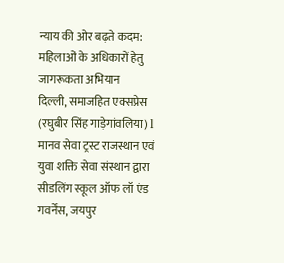न्याय की ओर बढ़ते कदम: महिलाओं के अधिकारों हेतु जागरूकता अभियान
दिल्ली, समाजहित एक्सप्रेस (रघुबीर सिंह गाड़ेगांवलिया) l मानव सेवा ट्रस्ट राजस्थान एवं युवा शक्ति सेवा संस्थान द्वारा सीडलिंग स्कूल ऑफ लॉ एंड गवर्नेंस, जयपुर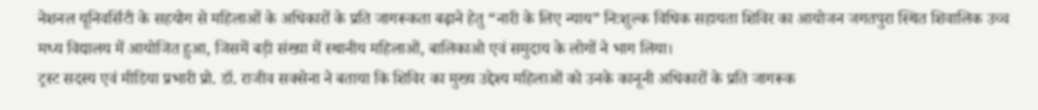नेशनल यूनिवर्सिटी के सहयोग से महिलाओं के अधिकारों के प्रति जागरूकता बढ़ाने हेतु “नारी के लिए न्याय” निःशुल्क विधिक सहायता शिविर का आयोजन जगतपुरा स्थित शिवालिक उच्च मध्य विद्यालय में आयोजित हुआ, जिसमें बड़ी संख्या में स्थानीय महिलाओं, बालिकाओ एवं समुदाय के लोगों ने भाग लिया।
ट्रस्ट सदस्य एवं मीडिया प्रभारी प्रो. डॉ. राजीव सक्सेना ने बताया कि शिविर का मुख्य उद्देश्य महिलाओं को उनके कानूनी अधिकारों के प्रति जागरूक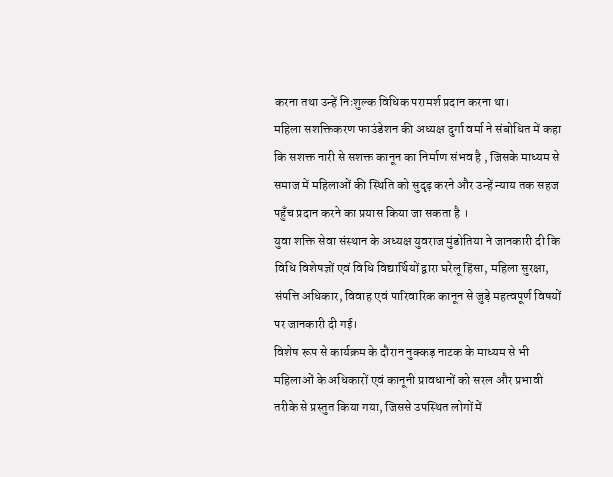करना तथा उन्हें निःशुल्क विधिक परामर्श प्रदान करना था।
महिला सशक्तिकरण फाउंडेशन की अध्यक्ष दुर्गा वर्मा ने संबोधित में कहा कि सशक्त नारी से सशक्त कानून का निर्माण संभव है , जिसके माध्यम से समाज में महिलाओं की स्थिति को सुदृढ़ करने और उन्हें न्याय तक सहज पहुँच प्रदान करने का प्रयास किया जा सकता है ।
युवा शक्ति सेवा संस्थान के अध्यक्ष युवराज मुंडोतिया ने जानकारी दी कि विधि विशेषज्ञों एवं विधि विद्यार्थियों द्वारा घरेलू हिंसा, महिला सुरक्षा, संपत्ति अधिकार, विवाह एवं पारिवारिक कानून से जुड़े महत्वपूर्ण विषयों पर जानकारी दी गई।
विशेष रूप से कार्यक्रम के दौरान नुक्कड़ नाटक के माध्यम से भी महिलाओं के अधिकारों एवं कानूनी प्रावधानों को सरल और प्रभावी तरीके से प्रस्तुत किया गया, जिससे उपस्थित लोगों में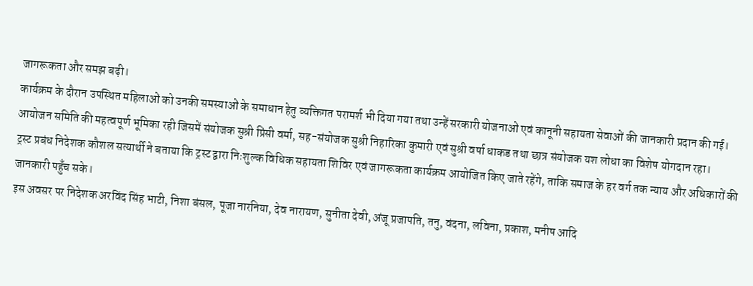जागरूकता और समझ बढ़ी।
कार्यक्रम के दौरान उपस्थित महिलाओं को उनकी समस्याओं के समाधान हेतु व्यक्तिगत परामर्श भी दिया गया तथा उन्हें सरकारी योजनाओं एवं कानूनी सहायता सेवाओं की जानकारी प्रदान की गई।
आयोजन समिति की महत्वपूर्ण भूमिका रही जिसमें संयोजक सुश्री प्रिंसी वर्मा, सह-संयोजक सुश्री निहारिका कुमारी एवं सुश्री वर्षा धाकड तथा छात्र संयोजक यश लोधा का विशेष योगदान रहा।
ट्रस्ट प्रबंध निदेशक कौशल सत्यार्थी ने बताया कि ट्रस्ट द्वारा निःशुल्क विधिक सहायता शिविर एवं जागरूकता कार्यक्रम आयोजित किए जाते रहेंगे, ताकि समाज के हर वर्ग तक न्याय और अधिकारों की जानकारी पहुँच सके।
इस अवसर पर निदेशक अरविंद सिंह भाटी, निशा बंसल, पूजा नारनिया, देव नारायण, सुनीता देवी, अंजू प्रजापति, तनु, वंदना, लविना, प्रकाश, मनीष आदि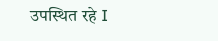उपस्थित रहे I